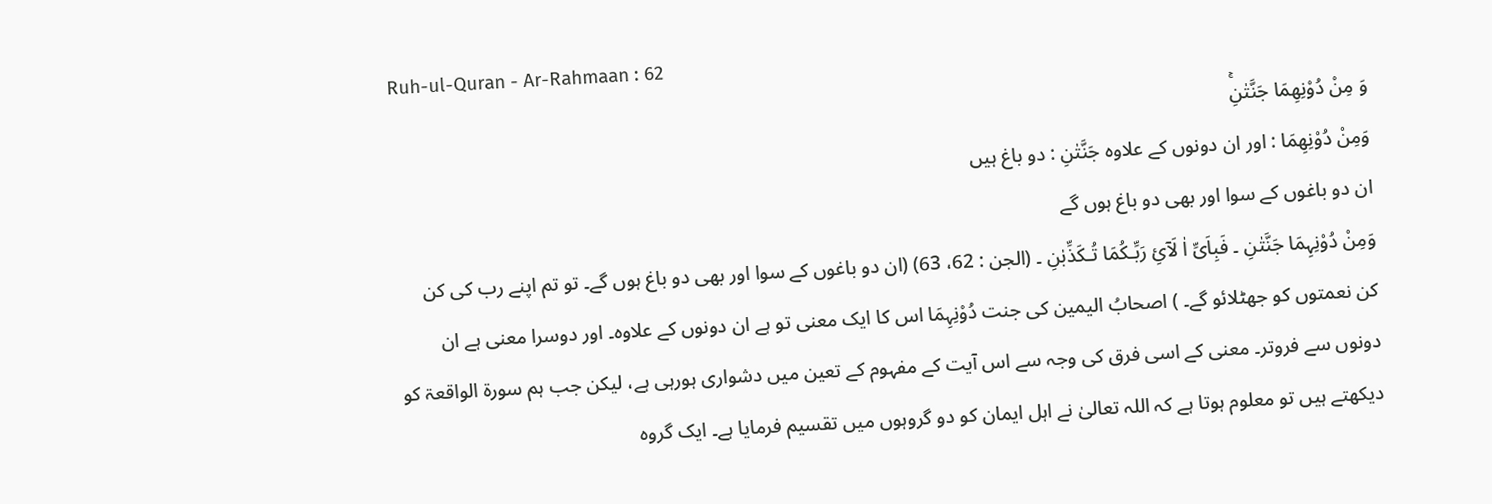Ruh-ul-Quran - Ar-Rahmaan : 62
وَ مِنْ دُوْنِهِمَا جَنَّتٰنِۚ
وَمِنْ دُوْنِهِمَا : اور ان دونوں کے علاوہ جَنَّتٰنِ : دو باغ ہیں
ان دو باغوں کے سوا اور بھی دو باغ ہوں گے
وَمِنْ دُوْنِہِمَا جَنَّتٰنِ ۔ فَبِاَیِّ اٰ لَآئِ رَبِّـکُمَا تُـکَذِّبٰنِ ۔ (الجن : 62، 63) (ان دو باغوں کے سوا اور بھی دو باغ ہوں گے۔ تو تم اپنے رب کی کن کن نعمتوں کو جھٹلائو گے۔ ) اصحابُ الیمین کی جنت دُوْنِہِمَا اس کا ایک معنی تو ہے ان دونوں کے علاوہ۔ اور دوسرا معنی ہے ان دونوں سے فروتر۔ معنی کے اسی فرق کی وجہ سے اس آیت کے مفہوم کے تعین میں دشواری ہورہی ہے، لیکن جب ہم سورة الواقعۃ کو دیکھتے ہیں تو معلوم ہوتا ہے کہ اللہ تعالیٰ نے اہل ایمان کو دو گروہوں میں تقسیم فرمایا ہے۔ ایک گروہ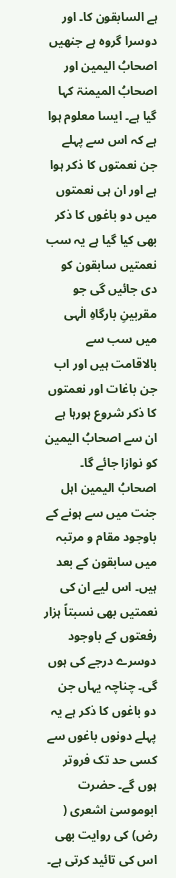ہے السابقون کا۔ اور دوسرا گروہ ہے جنھیں اصحابُ الیمین اور اصحابُ المیمنۃ کہا گیا ہے۔ ایسا معلوم ہوا ہے کہ اس سے پہلے جن نعمتوں کا ذکر ہوا ہے اور ان ہی نعمتوں میں دو باغوں کا ذکر بھی کیا گیا ہے یہ سب نعمتیں سابقون کو دی جائیں گی جو مقربینِ بارگاہِ الٰہی میں سب سے بالاقامت ہیں اور اب جن باغات اور نعمتوں کا ذکر شروع ہورہا ہے ان سے اصحابُ الیمین کو نوازا جائے گا۔ اصحابُ الیمین اہل جنت میں سے ہونے کے باوجود مقام و مرتبہ میں سابقون کے بعد ہیں۔ اس لیے ان کی نعمتیں بھی نسبتاً ہزار رفعتوں کے باوجود دوسرے درجے کی ہوں گی۔ چناچہ یہاں جن دو باغوں کا ذکر ہے یہ پہلے دونوں باغوں سے کسی حد تک فروتر ہوں گے۔ حضرت ابوموسیٰ اشعری ( رض) کی روایت بھی اس کی تائید کرتی ہے۔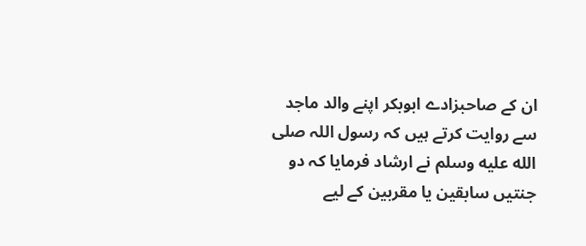ان کے صاحبزادے ابوبکر اپنے والد ماجد سے روایت کرتے ہیں کہ رسول اللہ صلى الله عليه وسلم نے ارشاد فرمایا کہ دو جنتیں سابقین یا مقربین کے لیے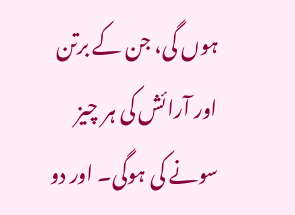ہوں گی، جن کے برتن اور آرائش کی ہر چیز سونے کی ہوگی۔ اور دو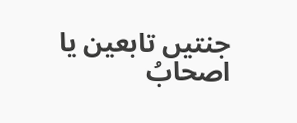جنتیں تابعین یا اصحابُ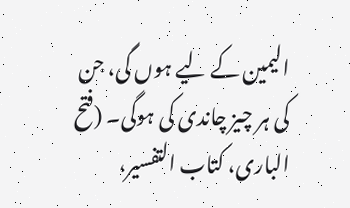الیمین کے لیے ہوں گی، جن کی ہر چیز چاندی کی ہوگی۔ (فتح الباری، کتاب التفسیر،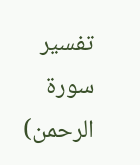تفسیر سورة الرحمن)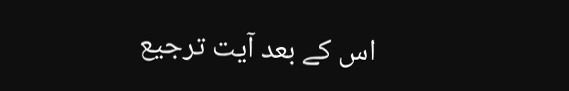اس کے بعد آیت ترجیع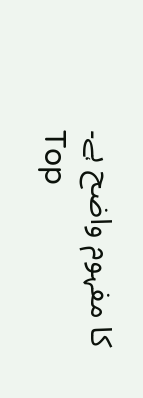کا مفہوم واضح ہے۔
Top